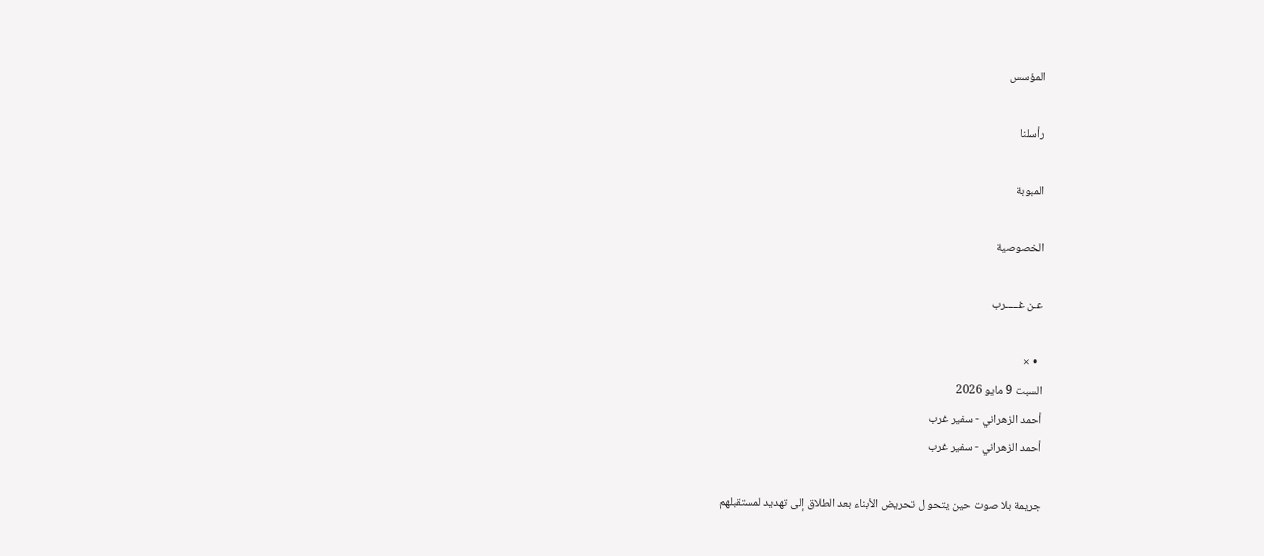المؤسس

رأسلنا

المبوبة

الخصوصية

عـن غـــــرب

  • ×
السبت 9 مايو 2026
أحمد الزهراني - سفير غرب
أحمد الزهراني - سفير غرب

جريمة بلا صوت حين يتحو ل تحريض الأبناء بعد الطلاق إلى تهديد لمستقبلهم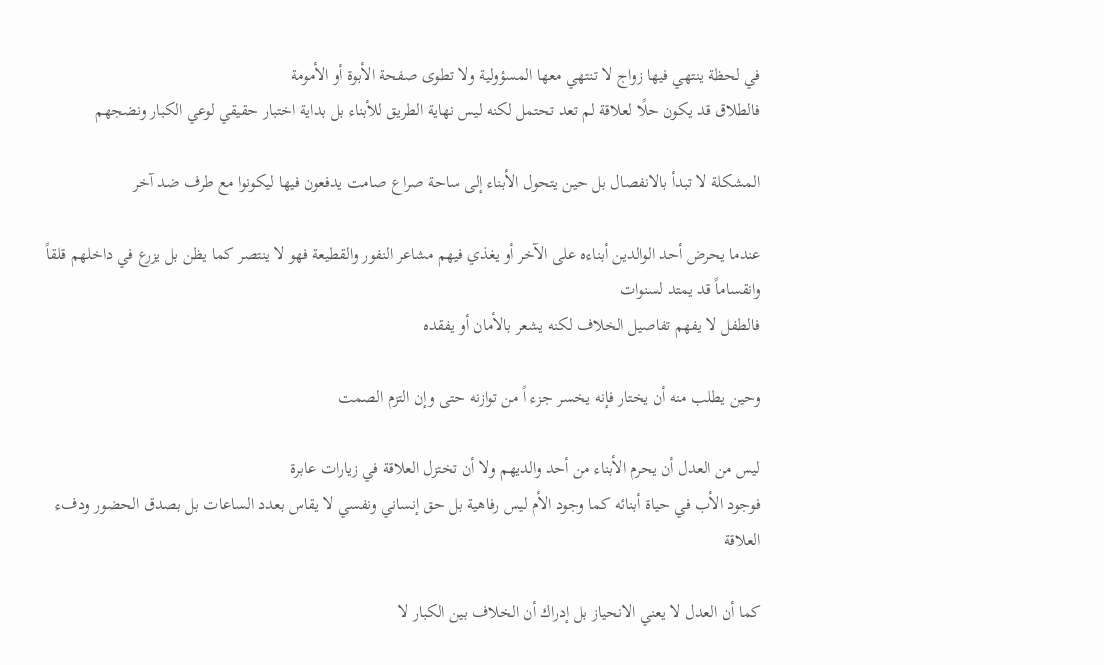في لحظة ينتهي فيها زواج لا تنتهي معها المسؤولية ولا تطوى صفحة الأبوة أو الأمومة
فالطلاق قد يكون حلًا لعلاقة لم تعد تحتمل لكنه ليس نهاية الطريق للأبناء بل بداية اختبار حقيقي لوعي الكبار ونضجهم

المشكلة لا تبدأ بالانفصال بل حين يتحول الأبناء إلى ساحة صراع صامت يدفعون فيها ليكونوا مع طرف ضد آخر

عندما يحرض أحد الوالدين أبناءه على الآخر أو يغذي فيهم مشاعر النفور والقطيعة فهو لا ينتصر كما يظن بل يزرع في داخلهم قلقاً وانقساماً قد يمتد لسنوات
فالطفل لا يفهم تفاصيل الخلاف لكنه يشعر بالأمان أو يفقده

وحين يطلب منه أن يختار فإنه يخسر جزء اً من توازنه حتى وإن التزم الصمت

ليس من العدل أن يحرم الأبناء من أحد والديهم ولا أن تختزل العلاقة في زيارات عابرة
فوجود الأب في حياة أبنائه كما وجود الأم ليس رفاهية بل حق إنساني ونفسي لا يقاس بعدد الساعات بل بصدق الحضور ودفء العلاقة

كما أن العدل لا يعني الانحياز بل إدراك أن الخلاف بين الكبار لا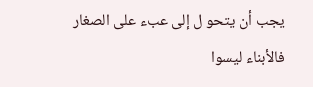يجب أن يتحو ل إلى عبء على الصغار
فالأبناء ليسوا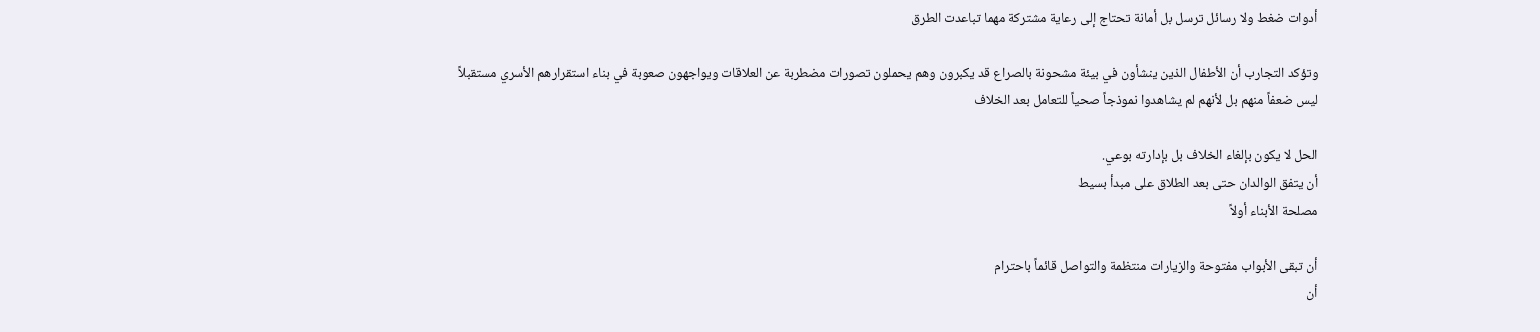أدوات ضغط ولا رسائل ترسل بل أمانة تحتاج إلى رعاية مشتركة مهما تباعدت الطرق

وتؤكد التجارب أن الأطفال الذين ينشأون في بيئة مشحونة بالصراع قد يكبرون وهم يحملون تصورات مضطربة عن العلاقات ويواجهون صعوبة في بناء استقرارهم الأسري مستقبلاً
ليس ضعفاً منهم بل لأنهم لم يشاهدوا نموذجاً صحياً للتعامل بعد الخلاف

الحل لا يكون بإلغاء الخلاف بل بإدارته بوعي.
أن يتفق الوالدان حتى بعد الطلاق على مبدأ بسيط
مصلحة الأبناء أولاً

أن تبقى الأبواب مفتوحة والزيارات منتظمة والتواصل قائماً باحترام
أن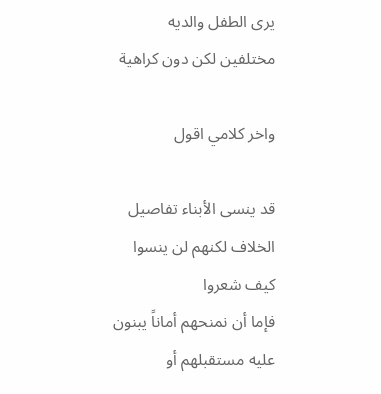يرى الطفل والديه مختلفين لكن دون كراهية

واخر كلامي اقول

قد ينسى الأبناء تفاصيل الخلاف لكنهم لن ينسوا كيف شعروا
فإما أن نمنحهم أماناً يبنون عليه مستقبلهم أو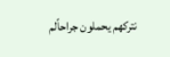نتركهم يحملون جراحاًلم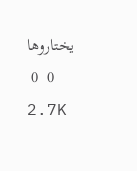يختاروها
 0  0  2.7K